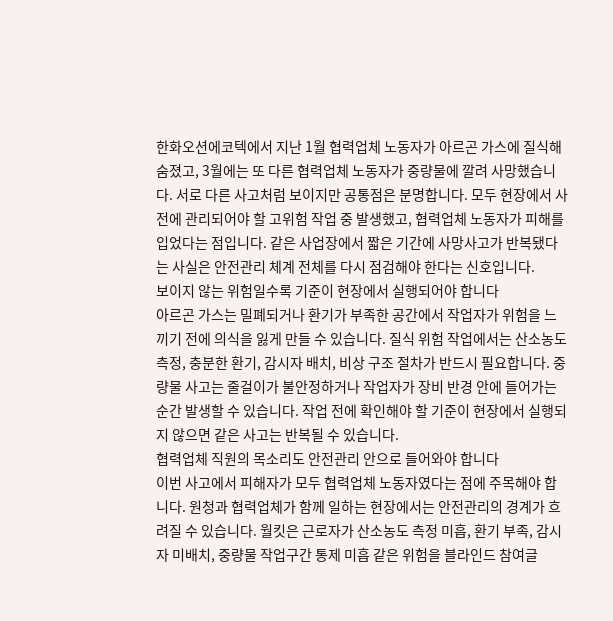한화오션에코텍에서 지난 1월 협력업체 노동자가 아르곤 가스에 질식해 숨졌고, 3월에는 또 다른 협력업체 노동자가 중량물에 깔려 사망했습니다. 서로 다른 사고처럼 보이지만 공통점은 분명합니다. 모두 현장에서 사전에 관리되어야 할 고위험 작업 중 발생했고, 협력업체 노동자가 피해를 입었다는 점입니다. 같은 사업장에서 짧은 기간에 사망사고가 반복됐다는 사실은 안전관리 체계 전체를 다시 점검해야 한다는 신호입니다.
보이지 않는 위험일수록 기준이 현장에서 실행되어야 합니다
아르곤 가스는 밀폐되거나 환기가 부족한 공간에서 작업자가 위험을 느끼기 전에 의식을 잃게 만들 수 있습니다. 질식 위험 작업에서는 산소농도 측정, 충분한 환기, 감시자 배치, 비상 구조 절차가 반드시 필요합니다. 중량물 사고는 줄걸이가 불안정하거나 작업자가 장비 반경 안에 들어가는 순간 발생할 수 있습니다. 작업 전에 확인해야 할 기준이 현장에서 실행되지 않으면 같은 사고는 반복될 수 있습니다.
협력업체 직원의 목소리도 안전관리 안으로 들어와야 합니다
이번 사고에서 피해자가 모두 협력업체 노동자였다는 점에 주목해야 합니다. 원청과 협력업체가 함께 일하는 현장에서는 안전관리의 경계가 흐려질 수 있습니다. 월킷은 근로자가 산소농도 측정 미흡, 환기 부족, 감시자 미배치, 중량물 작업구간 통제 미흡 같은 위험을 블라인드 참여글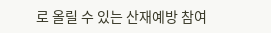로 올릴 수 있는 산재예방 참여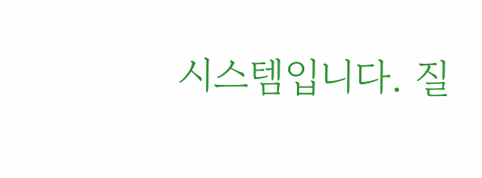시스템입니다. 질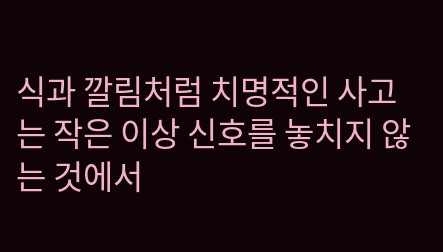식과 깔림처럼 치명적인 사고는 작은 이상 신호를 놓치지 않는 것에서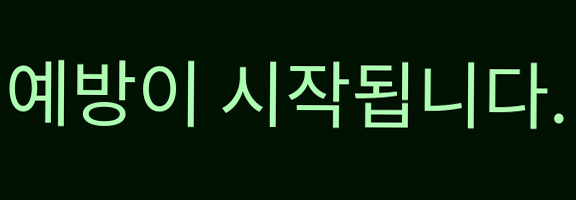예방이 시작됩니다.